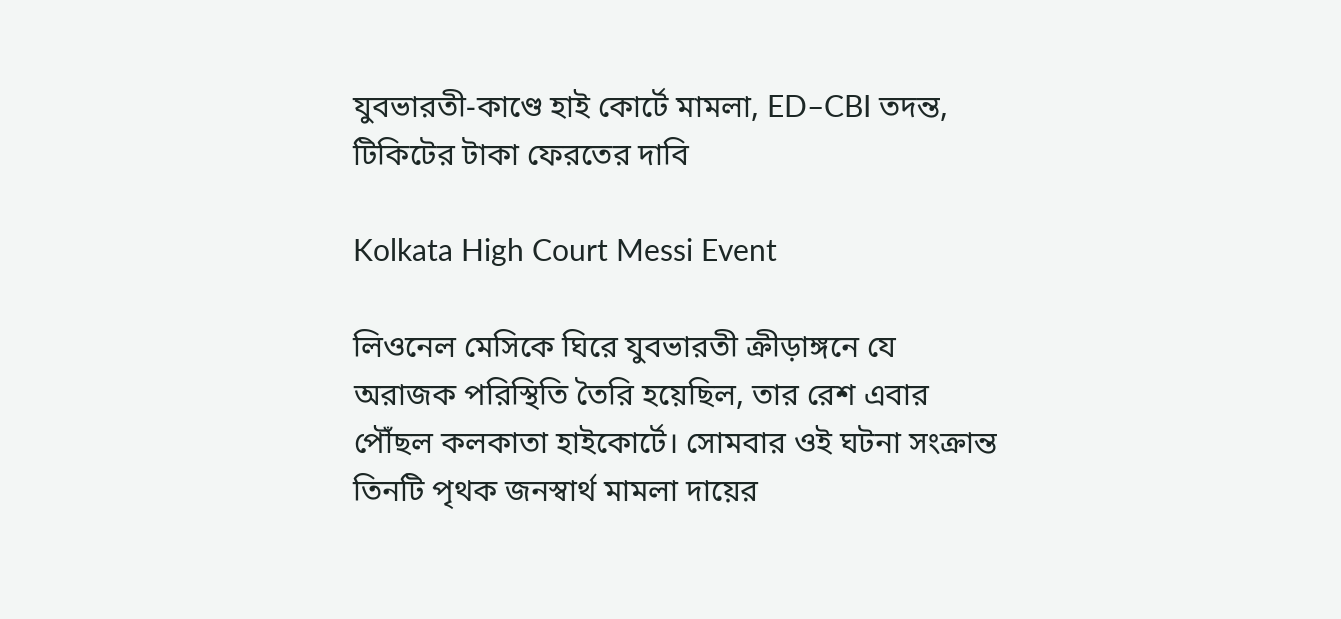যুবভারতী-কাণ্ডে হাই কোর্টে মামলা, ED–CBI তদন্ত, টিকিটের টাকা ফেরতের দাবি

Kolkata High Court Messi Event

লিওনেল মেসিকে ঘিরে যুবভারতী ক্রীড়াঙ্গনে যে অরাজক পরিস্থিতি তৈরি হয়েছিল, তার রেশ এবার পৌঁছল কলকাতা হাইকোর্টে। সোমবার ওই ঘটনা সংক্রান্ত তিনটি পৃথক জনস্বার্থ মামলা দায়ের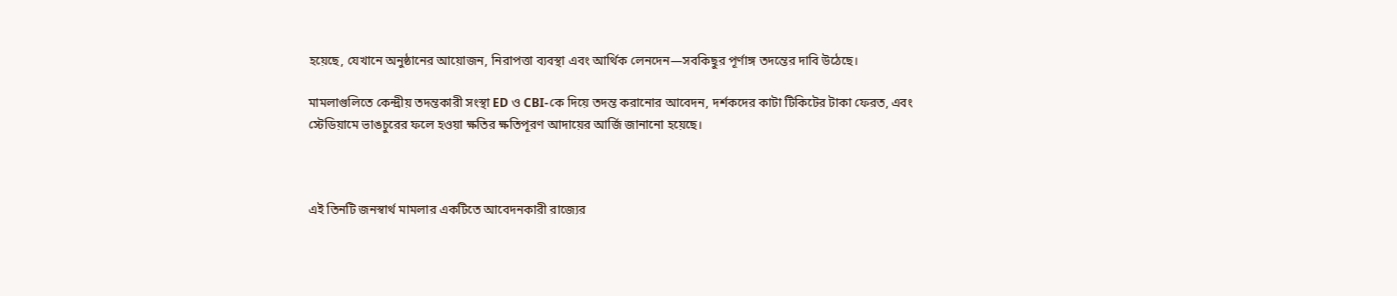হয়েছে, যেখানে অনুষ্ঠানের আয়োজন, নিরাপত্তা ব্যবস্থা এবং আর্থিক লেনদেন—সবকিছুর পূর্ণাঙ্গ তদন্তের দাবি উঠেছে।

মামলাগুলিতে কেন্দ্রীয় তদন্তকারী সংস্থা ED ও CBI-কে দিয়ে তদন্ত করানোর আবেদন, দর্শকদের কাটা টিকিটের টাকা ফেরত, এবং স্টেডিয়ামে ভাঙচুরের ফলে হওয়া ক্ষতির ক্ষতিপূরণ আদায়ের আর্জি জানানো হয়েছে।



এই তিনটি জনস্বার্থ মামলার একটিতে আবেদনকারী রাজ্যের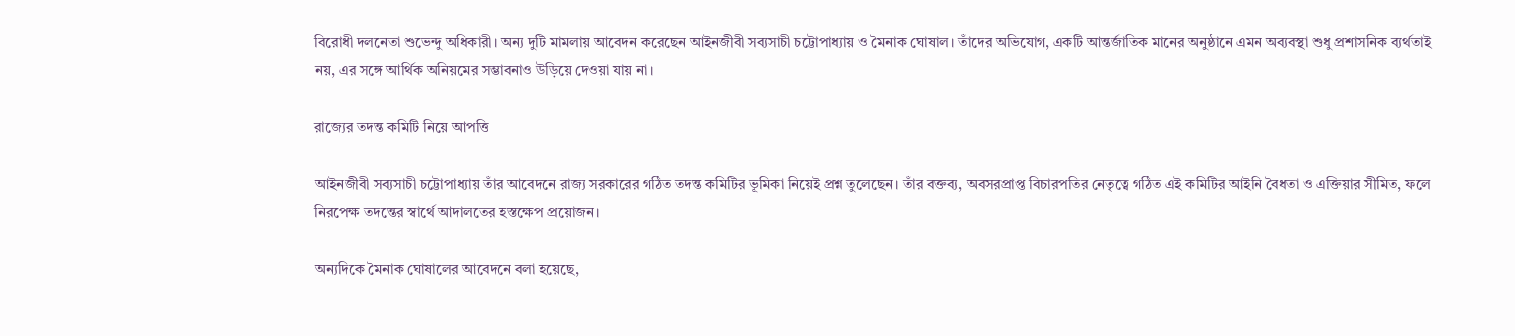বিরোধী দলনেতা শুভেন্দু অধিকারী। অন্য দুটি মামলায় আবেদন করেছেন আইনজীবী সব্যসাচী চট্টোপাধ্যায় ও মৈনাক ঘোষাল। তাঁদের অভিযোগ, একটি আন্তর্জাতিক মানের অনুষ্ঠানে এমন অব্যবস্থা শুধু প্রশাসনিক ব্যর্থতাই নয়, এর সঙ্গে আর্থিক অনিয়মের সম্ভাবনাও উড়িয়ে দেওয়া যায় না।

রাজ্যের তদন্ত কমিটি নিয়ে আপত্তি

আইনজীবী সব্যসাচী চট্টোপাধ্যায় তাঁর আবেদনে রাজ্য সরকারের গঠিত তদন্ত কমিটির ভূমিকা নিয়েই প্রশ্ন তুলেছেন। তাঁর বক্তব্য, অবসরপ্রাপ্ত বিচারপতির নেতৃত্বে গঠিত এই কমিটির আইনি বৈধতা ও এক্তিয়ার সীমিত, ফলে নিরপেক্ষ তদন্তের স্বার্থে আদালতের হস্তক্ষেপ প্রয়োজন।

অন্যদিকে মৈনাক ঘোষালের আবেদনে বলা হয়েছে,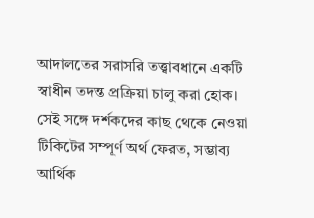আদালতের সরাসরি তত্ত্বাবধানে একটি স্বাধীন তদন্ত প্রক্রিয়া চালু করা হোক। সেই সঙ্গে দর্শকদের কাছ থেকে নেওয়া টিকিটের সম্পূর্ণ অর্থ ফেরত, সম্ভাব্য আর্থিক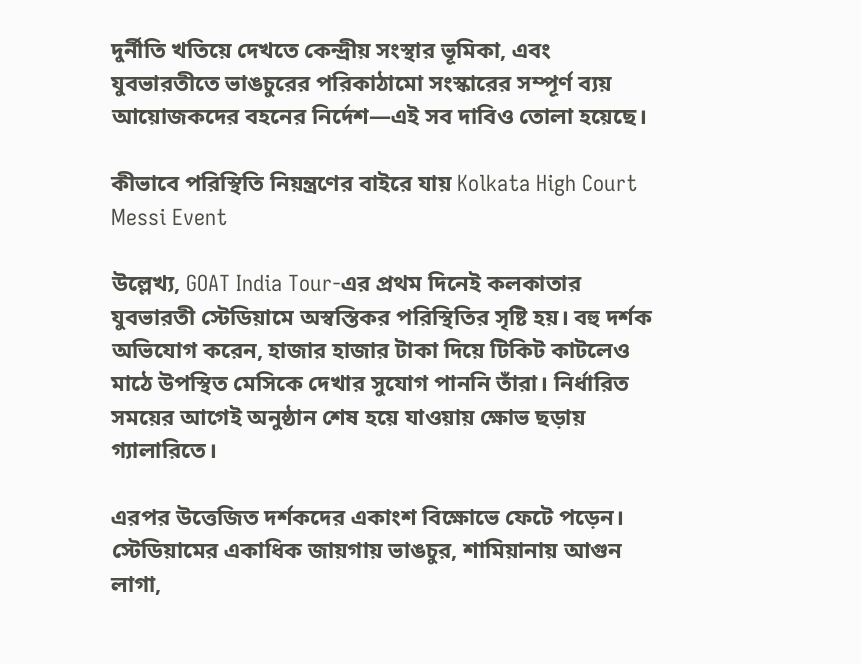দুর্নীতি খতিয়ে দেখতে কেন্দ্রীয় সংস্থার ভূমিকা, এবং যুবভারতীতে ভাঙচুরের পরিকাঠামো সংস্কারের সম্পূর্ণ ব্যয় আয়োজকদের বহনের নির্দেশ—এই সব দাবিও তোলা হয়েছে।

কীভাবে পরিস্থিতি নিয়ন্ত্রণের বাইরে যায় Kolkata High Court Messi Event

উল্লেখ্য, GOAT India Tour-এর প্রথম দিনেই কলকাতার যুবভারতী স্টেডিয়ামে অস্বস্তিকর পরিস্থিতির সৃষ্টি হয়। বহু দর্শক অভিযোগ করেন, হাজার হাজার টাকা দিয়ে টিকিট কাটলেও মাঠে উপস্থিত মেসিকে দেখার সুযোগ পাননি তাঁরা। নির্ধারিত সময়ের আগেই অনুষ্ঠান শেষ হয়ে যাওয়ায় ক্ষোভ ছড়ায় গ্যালারিতে।

এরপর উত্তেজিত দর্শকদের একাংশ বিক্ষোভে ফেটে পড়েন। স্টেডিয়ামের একাধিক জায়গায় ভাঙচুর, শামিয়ানায় আগুন লাগা,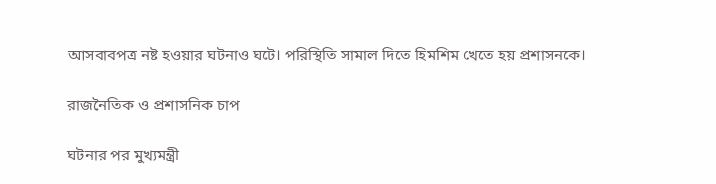আসবাবপত্র নষ্ট হওয়ার ঘটনাও ঘটে। পরিস্থিতি সামাল দিতে হিমশিম খেতে হয় প্রশাসনকে।

রাজনৈতিক ও প্রশাসনিক চাপ

ঘটনার পর মুখ্যমন্ত্রী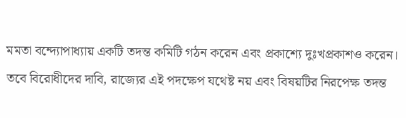মমতা বন্দ্যোপাধ্যায় একটি তদন্ত কমিটি গঠন করেন এবং প্রকাশ্যে দুঃখপ্রকাশও করেন। তবে বিরোধীদের দাবি, রাজ্যের এই পদক্ষেপ যথেষ্ট নয় এবং বিষয়টির নিরপেক্ষ তদন্ত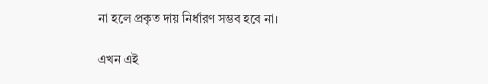না হলে প্রকৃত দায় নির্ধারণ সম্ভব হবে না।

এখন এই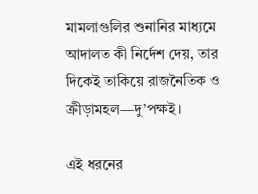মামলাগুলির শুনানির মাধ্যমে আদালত কী নির্দেশ দেয়, তার দিকেই তাকিয়ে রাজনৈতিক ও ক্রীড়ামহল—দু’পক্ষই।

এই ধরনের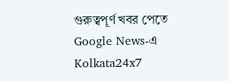গুরুত্বপূর্ণ খবর পেতে Google News-এ Kolkata24x7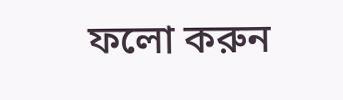ফলো করুন